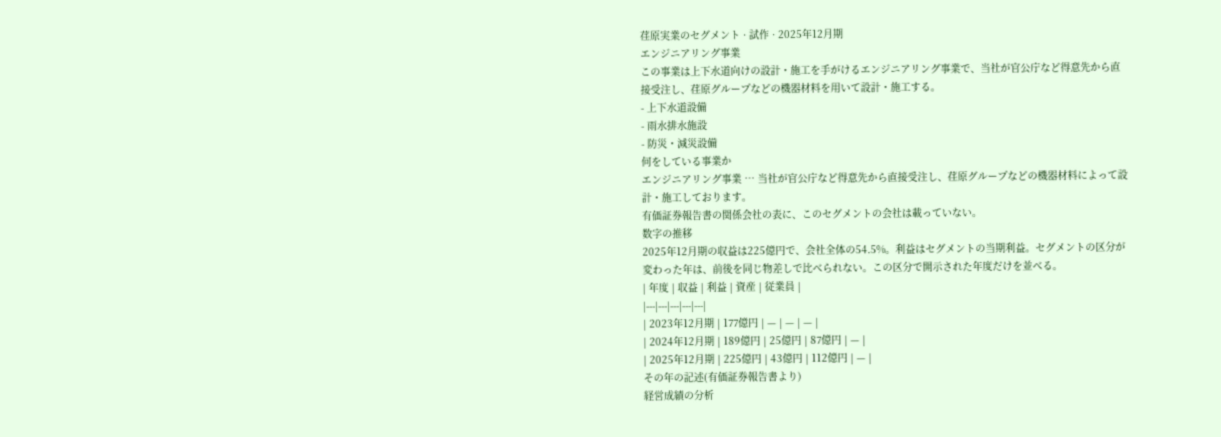荏原実業のセグメント · 試作 · 2025年12月期
エンジニアリング事業
この事業は上下水道向けの設計・施工を手がけるエンジニアリング事業で、当社が官公庁など得意先から直接受注し、荏原グループなどの機器材料を用いて設計・施工する。
- 上下水道設備
- 雨水排水施設
- 防災・減災設備
何をしている事業か
エンジニアリング事業 … 当社が官公庁など得意先から直接受注し、荏原グループなどの機器材料によって設計・施工しております。
有価証券報告書の関係会社の表に、このセグメントの会社は載っていない。
数字の推移
2025年12月期の収益は225億円で、会社全体の54.5%。利益はセグメントの当期利益。セグメントの区分が変わった年は、前後を同じ物差しで比べられない。この区分で開示された年度だけを並べる。
| 年度 | 収益 | 利益 | 資産 | 従業員 |
|---|---|---|---|---|
| 2023年12月期 | 177億円 | — | — | — |
| 2024年12月期 | 189億円 | 25億円 | 87億円 | — |
| 2025年12月期 | 225億円 | 43億円 | 112億円 | — |
その年の記述(有価証券報告書より)
経営成績の分析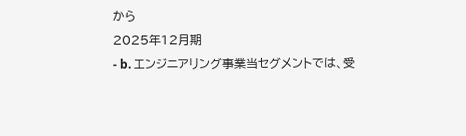から
2025年12月期
- b. エンジニアリング事業当セグメントでは、受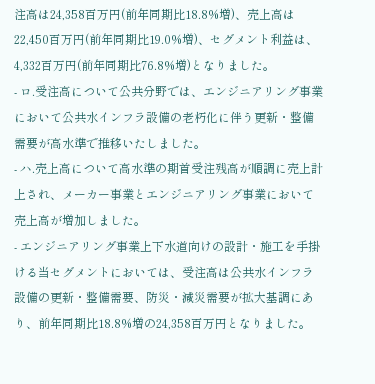注高は24,358百万円(前年同期比18.8%増)、売上高は22,450百万円(前年同期比19.0%増)、セグメント利益は、4,332百万円(前年同期比76.8%増)となりました。
- ロ.受注高について公共分野では、エンジニアリング事業において公共水インフラ設備の老朽化に伴う更新・整備需要が高水準で推移いたしました。
- ハ.売上高について高水準の期首受注残高が順調に売上計上され、メーカー事業とエンジニアリング事業において売上高が増加しました。
- エンジニアリング事業上下水道向けの設計・施工を手掛ける当セグメントにおいては、受注高は公共水インフラ設備の更新・整備需要、防災・減災需要が拡大基調にあり、前年同期比18.8%増の24,358百万円となりました。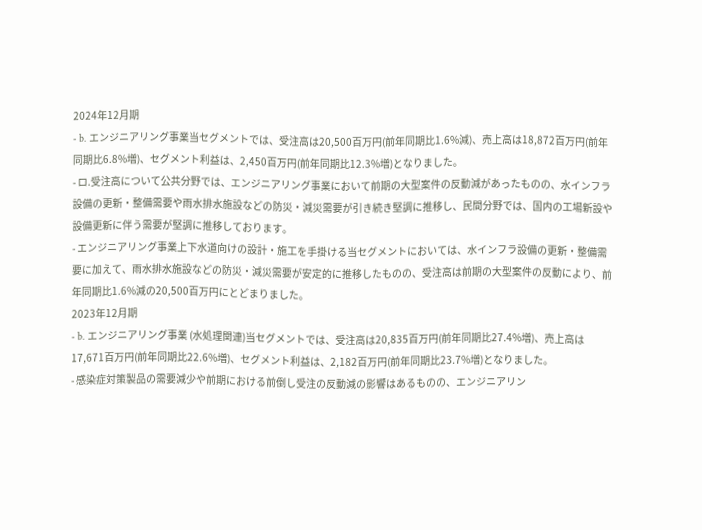2024年12月期
- b. エンジニアリング事業当セグメントでは、受注高は20,500百万円(前年同期比1.6%減)、売上高は18,872百万円(前年同期比6.8%増)、セグメント利益は、2,450百万円(前年同期比12.3%増)となりました。
- ロ.受注高について公共分野では、エンジニアリング事業において前期の大型案件の反動減があったものの、水インフラ設備の更新・整備需要や雨水排水施設などの防災・減災需要が引き続き堅調に推移し、民間分野では、国内の工場新設や設備更新に伴う需要が堅調に推移しております。
- エンジニアリング事業上下水道向けの設計・施工を手掛ける当セグメントにおいては、水インフラ設備の更新・整備需要に加えて、雨水排水施設などの防災・減災需要が安定的に推移したものの、受注高は前期の大型案件の反動により、前年同期比1.6%減の20,500百万円にとどまりました。
2023年12月期
- b. エンジニアリング事業 (水処理関連)当セグメントでは、受注高は20,835百万円(前年同期比27.4%増)、売上高は17,671百万円(前年同期比22.6%増)、セグメント利益は、2,182百万円(前年同期比23.7%増)となりました。
- 感染症対策製品の需要減少や前期における前倒し受注の反動減の影響はあるものの、エンジニアリン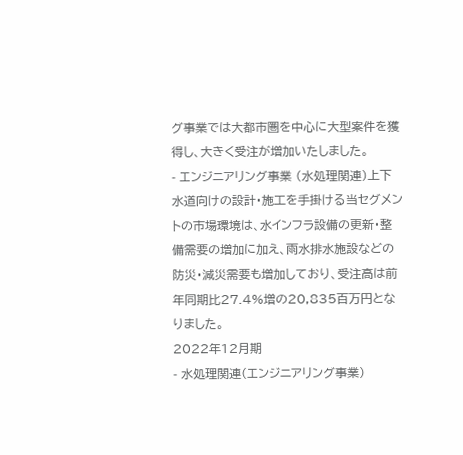グ事業では大都市圏を中心に大型案件を獲得し、大きく受注が増加いたしました。
- エンジニアリング事業 (水処理関連)上下水道向けの設計・施工を手掛ける当セグメントの市場環境は、水インフラ設備の更新・整備需要の増加に加え、雨水排水施設などの防災・減災需要も増加しており、受注高は前年同期比27.4%増の20,835百万円となりました。
2022年12月期
- 水処理関連(エンジニアリング事業)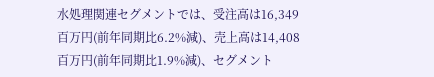水処理関連セグメントでは、受注高は16,349百万円(前年同期比6.2%減)、売上高は14,408百万円(前年同期比1.9%減)、セグメント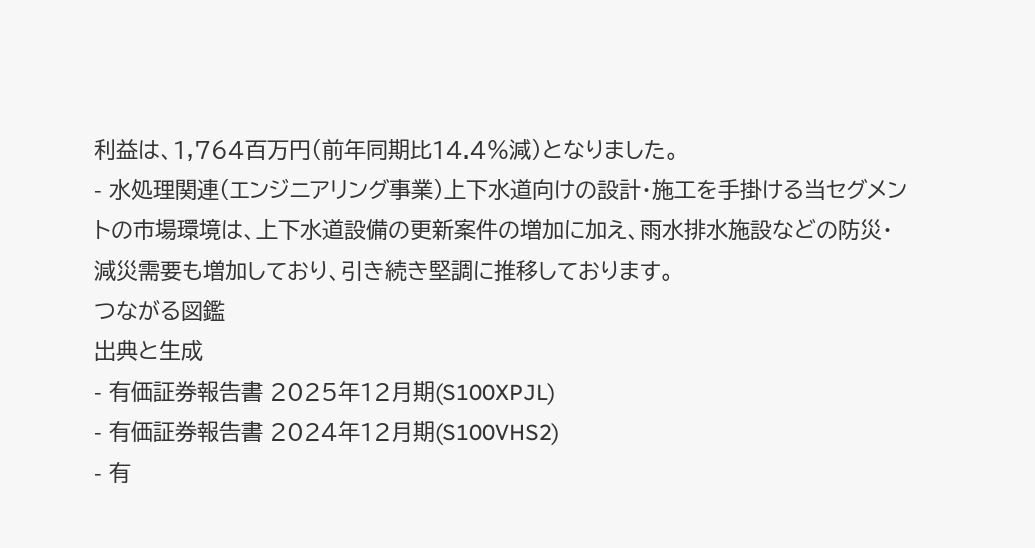利益は、1,764百万円(前年同期比14.4%減)となりました。
- 水処理関連(エンジニアリング事業)上下水道向けの設計・施工を手掛ける当セグメントの市場環境は、上下水道設備の更新案件の増加に加え、雨水排水施設などの防災・減災需要も増加しており、引き続き堅調に推移しております。
つながる図鑑
出典と生成
- 有価証券報告書 2025年12月期(S100XPJL)
- 有価証券報告書 2024年12月期(S100VHS2)
- 有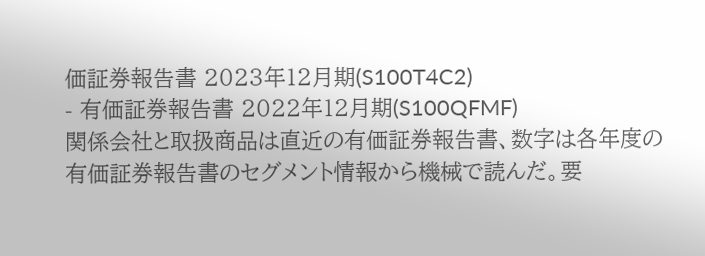価証券報告書 2023年12月期(S100T4C2)
- 有価証券報告書 2022年12月期(S100QFMF)
関係会社と取扱商品は直近の有価証券報告書、数字は各年度の有価証券報告書のセグメント情報から機械で読んだ。要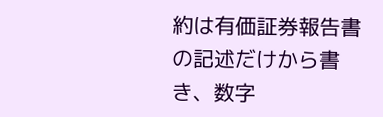約は有価証券報告書の記述だけから書き、数字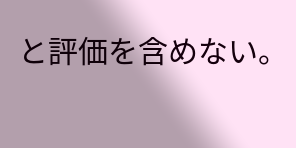と評価を含めない。